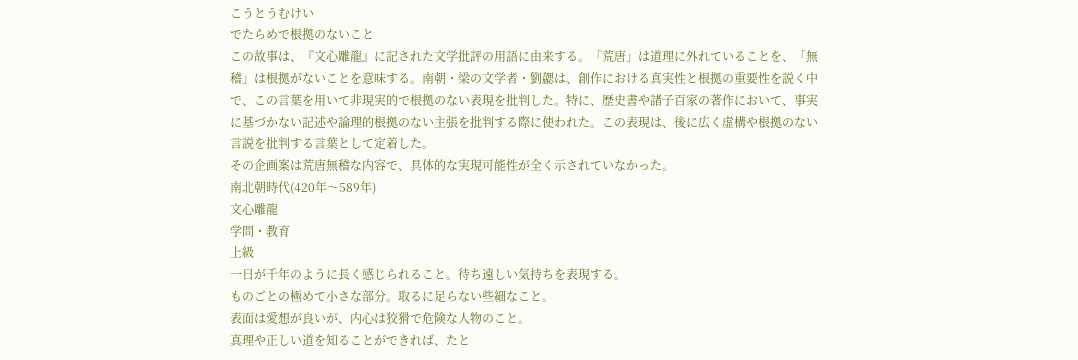こうとうむけい
でたらめで根拠のないこと
この故事は、『文心雕龍』に記された文学批評の用語に由来する。「荒唐」は道理に外れていることを、「無稽」は根拠がないことを意味する。南朝・梁の文学者・劉勰は、創作における真実性と根拠の重要性を説く中で、この言葉を用いて非現実的で根拠のない表現を批判した。特に、歴史書や諸子百家の著作において、事実に基づかない記述や論理的根拠のない主張を批判する際に使われた。この表現は、後に広く虚構や根拠のない言説を批判する言葉として定着した。
その企画案は荒唐無稽な内容で、具体的な実現可能性が全く示されていなかった。
南北朝時代(420年〜589年)
文心雕龍
学問・教育
上級
一日が千年のように長く感じられること。待ち遠しい気持ちを表現する。
ものごとの極めて小さな部分。取るに足らない些細なこと。
表面は愛想が良いが、内心は狡猾で危険な人物のこと。
真理や正しい道を知ることができれば、たと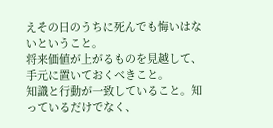えその日のうちに死んでも悔いはないということ。
将来価値が上がるものを見越して、手元に置いておくべきこと。
知識と行動が一致していること。知っているだけでなく、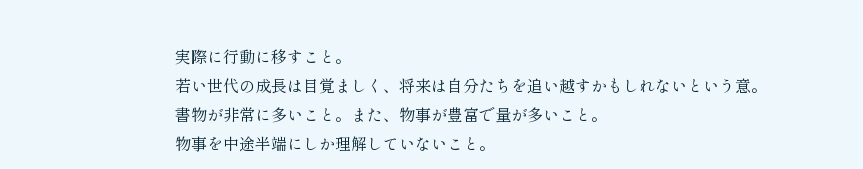実際に行動に移すこと。
若い世代の成長は目覚ましく、将来は自分たちを追い越すかもしれないという意。
書物が非常に多いこと。また、物事が豊富で量が多いこと。
物事を中途半端にしか理解していないこと。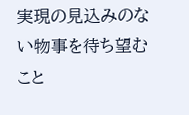実現の見込みのない物事を待ち望むこと